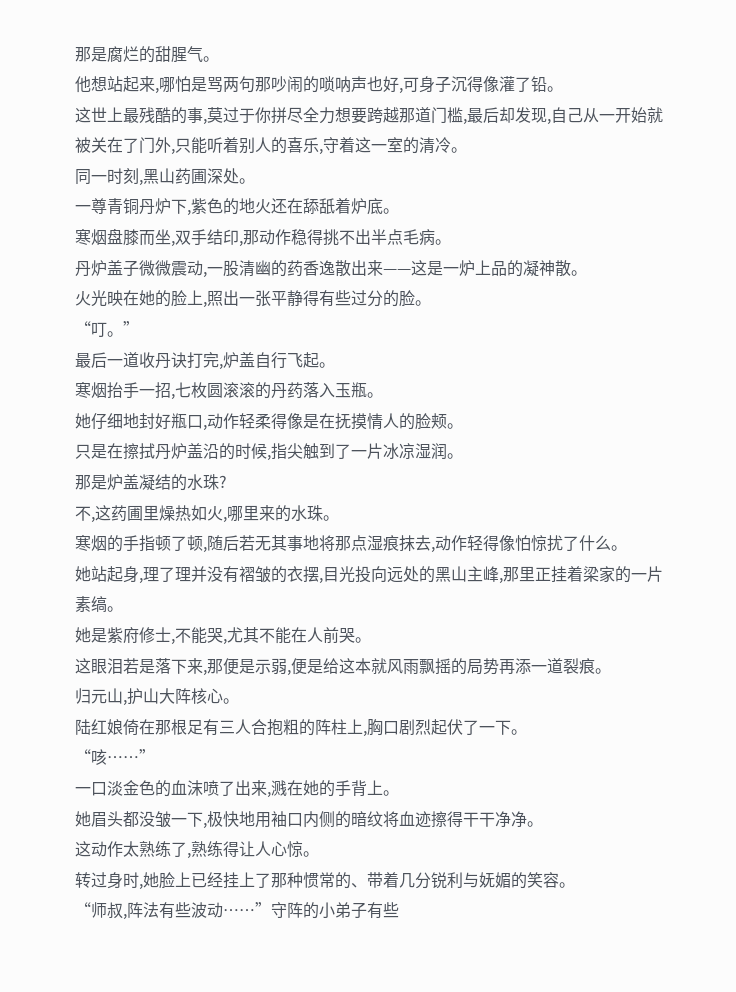那是腐烂的甜腥气。
他想站起来,哪怕是骂两句那吵闹的唢呐声也好,可身子沉得像灌了铅。
这世上最残酷的事,莫过于你拼尽全力想要跨越那道门槛,最后却发现,自己从一开始就被关在了门外,只能听着别人的喜乐,守着这一室的清冷。
同一时刻,黑山药圃深处。
一尊青铜丹炉下,紫色的地火还在舔舐着炉底。
寒烟盘膝而坐,双手结印,那动作稳得挑不出半点毛病。
丹炉盖子微微震动,一股清幽的药香逸散出来——这是一炉上品的凝神散。
火光映在她的脸上,照出一张平静得有些过分的脸。
“叮。”
最后一道收丹诀打完,炉盖自行飞起。
寒烟抬手一招,七枚圆滚滚的丹药落入玉瓶。
她仔细地封好瓶口,动作轻柔得像是在抚摸情人的脸颊。
只是在擦拭丹炉盖沿的时候,指尖触到了一片冰凉湿润。
那是炉盖凝结的水珠?
不,这药圃里燥热如火,哪里来的水珠。
寒烟的手指顿了顿,随后若无其事地将那点湿痕抹去,动作轻得像怕惊扰了什么。
她站起身,理了理并没有褶皱的衣摆,目光投向远处的黑山主峰,那里正挂着梁家的一片素缟。
她是紫府修士,不能哭,尤其不能在人前哭。
这眼泪若是落下来,那便是示弱,便是给这本就风雨飘摇的局势再添一道裂痕。
归元山,护山大阵核心。
陆红娘倚在那根足有三人合抱粗的阵柱上,胸口剧烈起伏了一下。
“咳……”
一口淡金色的血沫喷了出来,溅在她的手背上。
她眉头都没皱一下,极快地用袖口内侧的暗纹将血迹擦得干干净净。
这动作太熟练了,熟练得让人心惊。
转过身时,她脸上已经挂上了那种惯常的、带着几分锐利与妩媚的笑容。
“师叔,阵法有些波动……”守阵的小弟子有些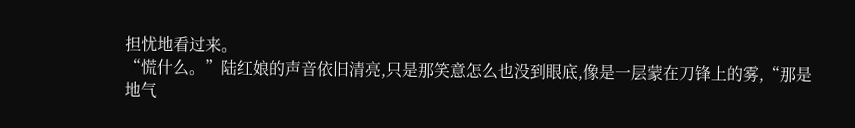担忧地看过来。
“慌什么。”陆红娘的声音依旧清亮,只是那笑意怎么也没到眼底,像是一层蒙在刀锋上的雾,“那是地气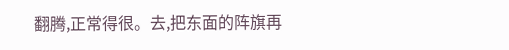翻腾,正常得很。去,把东面的阵旗再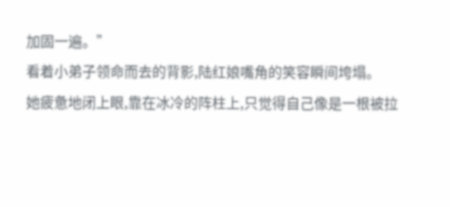加固一遍。”
看着小弟子领命而去的背影,陆红娘嘴角的笑容瞬间垮塌。
她疲惫地闭上眼,靠在冰冷的阵柱上,只觉得自己像是一根被拉